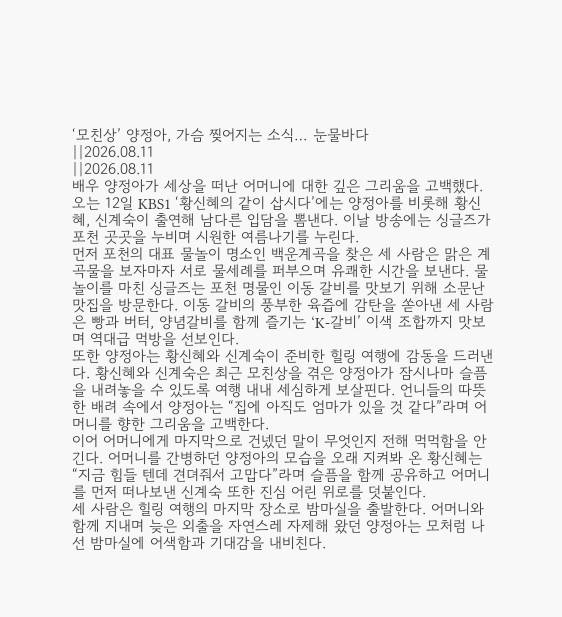‘모친상’ 양정아, 가슴 찢어지는 소식… 눈물바다
||2026.08.11
||2026.08.11
배우 양정아가 세상을 떠난 어머니에 대한 깊은 그리움을 고백했다. 오는 12일 KBS1 ‘황신혜의 같이 삽시다’에는 양정아를 비롯해 황신혜, 신계숙이 출연해 남다른 입담을 뽐낸다. 이날 방송에는 싱글즈가 포천 곳곳을 누비며 시원한 여름나기를 누린다.
먼저 포천의 대표 물놀이 명소인 백운계곡을 찾은 세 사람은 맑은 계곡물을 보자마자 서로 물세례를 퍼부으며 유쾌한 시간을 보낸다. 물놀이를 마친 싱글즈는 포천 명물인 이동 갈비를 맛보기 위해 소문난 맛집을 방문한다. 이동 갈비의 풍부한 육즙에 감탄을 쏟아낸 세 사람은 빵과 버터, 양념갈비를 함께 즐기는 ‘K-갈비’ 이색 조합까지 맛보며 역대급 먹방을 선보인다.
또한 양정아는 황신혜와 신계숙이 준비한 힐링 여행에 감동을 드러낸다. 황신혜와 신계숙은 최근 모친상을 겪은 양정아가 잠시나마 슬픔을 내려놓을 수 있도록 여행 내내 세심하게 보살핀다. 언니들의 따뜻한 배려 속에서 양정아는 “집에 아직도 엄마가 있을 것 같다”라며 어머니를 향한 그리움을 고백한다.
이어 어머니에게 마지막으로 건넸던 말이 무엇인지 전해 먹먹함을 안긴다. 어머니를 간병하던 양정아의 모습을 오래 지켜봐 온 황신혜는 “지금 힘들 텐데 견뎌줘서 고맙다”라며 슬픔을 함께 공유하고 어머니를 먼저 떠나보낸 신계숙 또한 진심 어린 위로를 덧붙인다.
세 사람은 힐링 여행의 마지막 장소로 밤마실을 출발한다. 어머니와 함께 지내며 늦은 외출을 자연스레 자제해 왔던 양정아는 모처럼 나선 밤마실에 어색함과 기대감을 내비친다.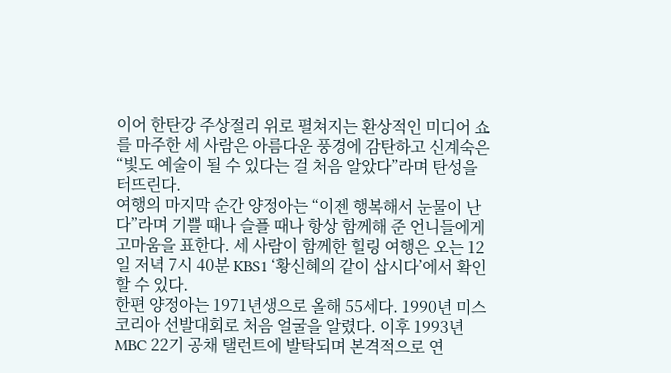이어 한탄강 주상절리 위로 펼쳐지는 환상적인 미디어 쇼를 마주한 세 사람은 아름다운 풍경에 감탄하고 신계숙은 “빛도 예술이 될 수 있다는 걸 처음 알았다”라며 탄성을 터뜨린다.
여행의 마지막 순간 양정아는 “이젠 행복해서 눈물이 난다”라며 기쁠 때나 슬플 때나 항상 함께해 준 언니들에게 고마움을 표한다. 세 사람이 함께한 힐링 여행은 오는 12일 저녁 7시 40분 KBS1 ‘황신혜의 같이 삽시다’에서 확인할 수 있다.
한편 양정아는 1971년생으로 올해 55세다. 1990년 미스코리아 선발대회로 처음 얼굴을 알렸다. 이후 1993년 MBC 22기 공채 탤런트에 발탁되며 본격적으로 연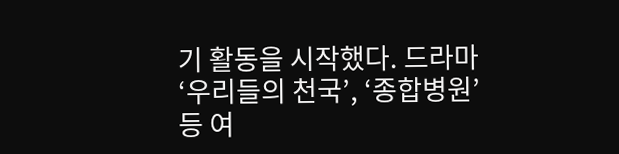기 활동을 시작했다. 드라마 ‘우리들의 천국’, ‘종합병원’ 등 여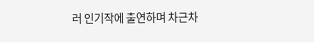러 인기작에 출연하며 차근차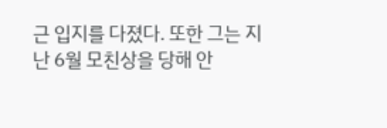근 입지를 다졌다. 또한 그는 지난 6월 모친상을 당해 안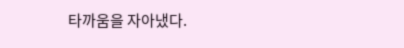타까움을 자아냈다.